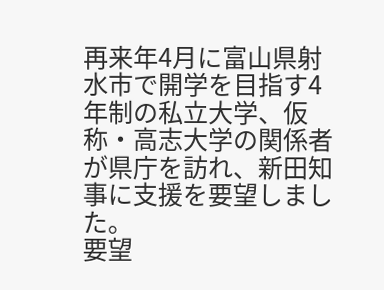再来年4月に富山県射水市で開学を目指す4年制の私立大学、仮称・高志大学の関係者が県庁を訪れ、新田知事に支援を要望しました。
要望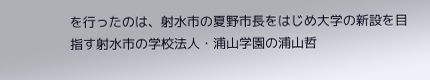を行ったのは、射水市の夏野市長をはじめ大学の新設を目指す射水市の学校法人・浦山学園の浦山哲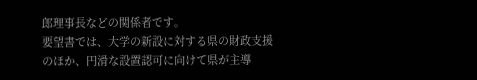郎理事長などの関係者です。
要望書では、大学の新設に対する県の財政支援のほか、円滑な設置認可に向けて県が主導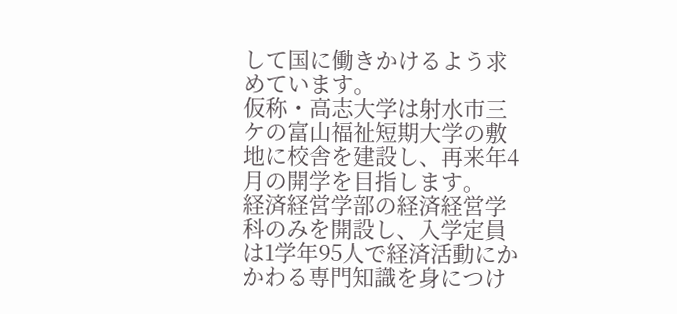して国に働きかけるよう求めています。
仮称・高志大学は射水市三ケの富山福祉短期大学の敷地に校舎を建設し、再来年4月の開学を目指します。
経済経営学部の経済経営学科のみを開設し、入学定員は1学年95人で経済活動にかかわる専門知識を身につけ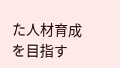た人材育成を目指す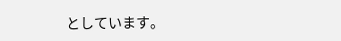としています。